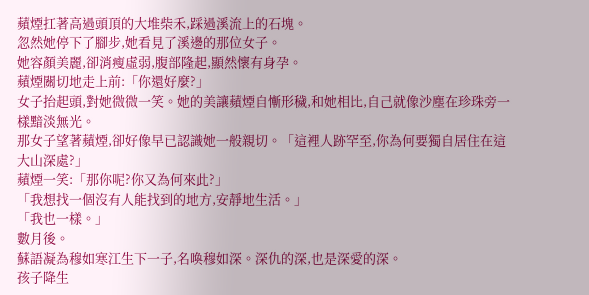蘋煙扛著高過頭頂的大堆柴禾,踩過溪流上的石塊。
忽然她停下了腳步,她看見了溪邊的那位女子。
她容顏美麗,卻消瘦虛弱,腹部隆起,顯然懷有身孕。
蘋煙關切地走上前:「你還好麼?」
女子抬起頭,對她微微一笑。她的美讓蘋煙自慚形穢,和她相比,自己就像沙塵在珍珠旁一樣黯淡無光。
那女子望著蘋煙,卻好像早已認識她一般親切。「這裡人跡罕至,你為何要獨自居住在這大山深處?」
蘋煙一笑:「那你呢?你又為何來此?」
「我想找一個沒有人能找到的地方,安靜地生活。」
「我也一樣。」
數月後。
蘇語凝為穆如寒江生下一子,名喚穆如深。深仇的深,也是深愛的深。
孩子降生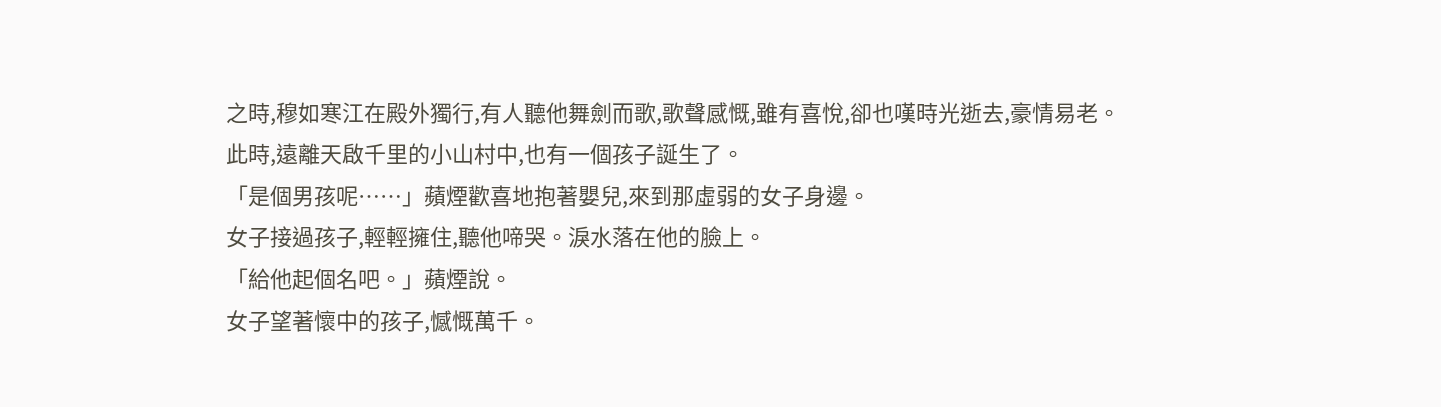之時,穆如寒江在殿外獨行,有人聽他舞劍而歌,歌聲感慨,雖有喜悅,卻也嘆時光逝去,豪情易老。
此時,遠離天啟千里的小山村中,也有一個孩子誕生了。
「是個男孩呢……」蘋煙歡喜地抱著嬰兒,來到那虛弱的女子身邊。
女子接過孩子,輕輕擁住,聽他啼哭。淚水落在他的臉上。
「給他起個名吧。」蘋煙說。
女子望著懷中的孩子,憾慨萬千。